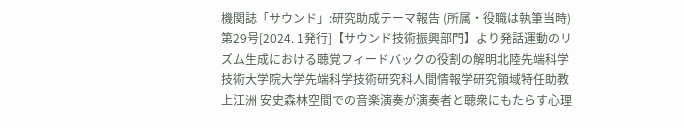機関誌「サウンド」:研究助成テーマ報告 (所属・役職は執筆当時)第29号[2024. 1発行]【サウンド技術振興部門】より発話運動のリズム生成における聴覚フィードバックの役割の解明北陸先端科学技術大学院大学先端科学技術研究科人間情報学研究領域特任助教 上江洲 安史森林空間での音楽演奏が演奏者と聴衆にもたらす心理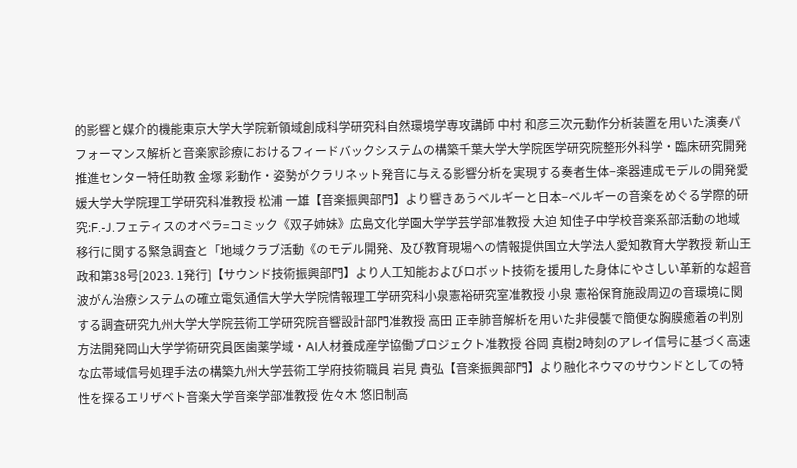的影響と媒介的機能東京大学大学院新領域創成科学研究科自然環境学専攻講師 中村 和彦三次元動作分析装置を用いた演奏パフォーマンス解析と音楽家診療におけるフィードバックシステムの構築千葉大学大学院医学研究院整形外科学・臨床研究開発推進センター特任助教 金塚 彩動作・姿勢がクラリネット発音に与える影響分析を実現する奏者生体−楽器連成モデルの開発愛媛大学大学院理工学研究科准教授 松浦 一雄【音楽振興部門】より響きあうベルギーと日本−ベルギーの音楽をめぐる学際的研究:F.-J.フェティスのオペラ=コミック《双子姉妹》広島文化学園大学学芸学部准教授 大迫 知佳子中学校音楽系部活動の地域移行に関する緊急調査と「地域クラブ活動《のモデル開発、及び教育現場への情報提供国立大学法人愛知教育大学教授 新山王 政和第38号[2023. 1発行]【サウンド技術振興部門】より人工知能およびロボット技術を援用した身体にやさしい革新的な超音波がん治療システムの確立電気通信大学大学院情報理工学研究科小泉憲裕研究室准教授 小泉 憲裕保育施設周辺の音環境に関する調査研究九州大学大学院芸術工学研究院音響設計部門准教授 高田 正幸肺音解析を用いた非侵襲で簡便な胸膜癒着の判別方法開発岡山大学学術研究員医歯薬学域・AI人材養成産学協働プロジェクト准教授 谷岡 真樹2時刻のアレイ信号に基づく高速な広帯域信号処理手法の構築九州大学芸術工学府技術職員 岩見 貴弘【音楽振興部門】より融化ネウマのサウンドとしての特性を探るエリザベト音楽大学音楽学部准教授 佐々木 悠旧制高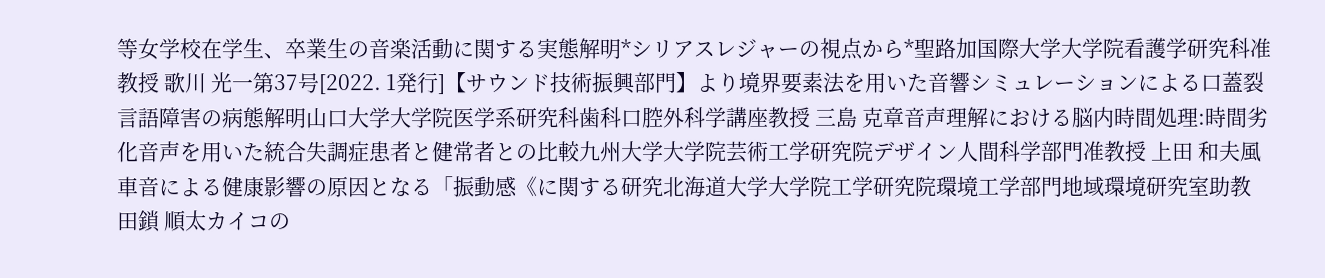等女学校在学生、卒業生の音楽活動に関する実態解明*シリアスレジャーの視点から*聖路加国際大学大学院看護学研究科准教授 歌川 光一第37号[2022. 1発行]【サウンド技術振興部門】より境界要素法を用いた音響シミュレーションによる口蓋裂言語障害の病態解明山口大学大学院医学系研究科歯科口腔外科学講座教授 三島 克章音声理解における脳内時間処理:時間劣化音声を用いた統合失調症患者と健常者との比較九州大学大学院芸術工学研究院デザイン人間科学部門准教授 上田 和夫風車音による健康影響の原因となる「振動感《に関する研究北海道大学大学院工学研究院環境工学部門地域環境研究室助教 田鎖 順太カイコの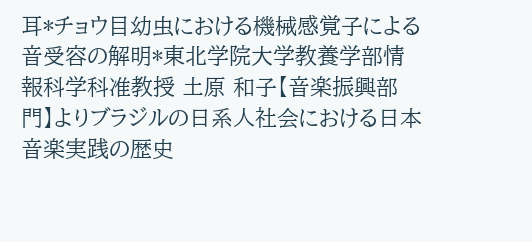耳*チョウ目幼虫における機械感覚子による音受容の解明*東北学院大学教養学部情報科学科准教授 土原 和子【音楽振興部門】よりブラジルの日系人社会における日本音楽実践の歴史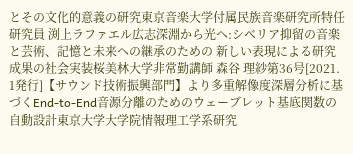とその文化的意義の研究東京音楽大学付属民族音楽研究所特任研究員 渕上ラファエル広志深淵から光へ:シベリア抑留の音楽と芸術、記憶と未来への継承のための 新しい表現による研究成果の社会実装桜美林大学非常勤講師 森谷 理紗第36号[2021. 1発行]【サウンド技術振興部門】より多重解像度深層分析に基づくEnd-to-End音源分離のためのウェーブレット基底関数の自動設計東京大学大学院情報理工学系研究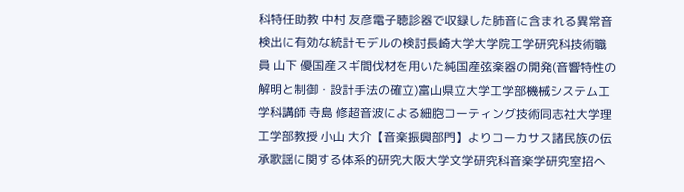科特任助教 中村 友彦電子聴診器で収録した肺音に含まれる異常音検出に有効な統計モデルの検討長崎大学大学院工学研究科技術職員 山下 優国産スギ間伐材を用いた純国産弦楽器の開発(音響特性の解明と制御・設計手法の確立)富山県立大学工学部機械システム工学科講師 寺島 修超音波による細胞コーティング技術同志社大学理工学部教授 小山 大介【音楽振興部門】よりコーカサス諸民族の伝承歌謡に関する体系的研究大阪大学文学研究科音楽学研究室招へ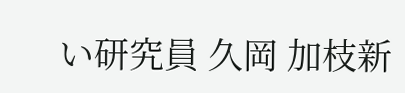い研究員 久岡 加枝新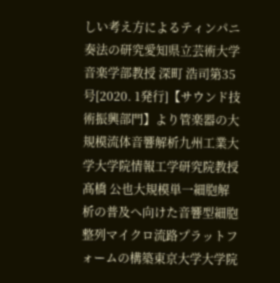しい考え方によるティンパニ奏法の研究愛知県立芸術大学音楽学部教授 深町 浩司第35号[2020. 1発行]【サウンド技術振興部門】より管楽器の大規模流体音響解析九州工業大学大学院情報工学研究院教授 髙橋 公也大規模単一細胞解析の普及へ向けた音響型細胞整列マイクロ流路プラットフォームの構築東京大学大学院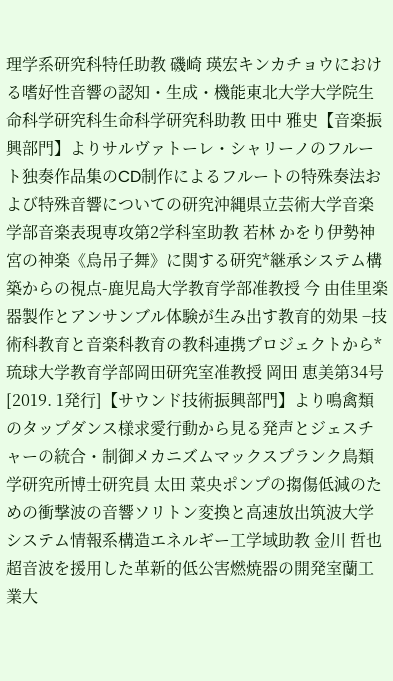理学系研究科特任助教 磯崎 瑛宏キンカチョウにおける嗜好性音響の認知・生成・機能東北大学大学院生命科学研究科生命科学研究科助教 田中 雅史【音楽振興部門】よりサルヴァトーレ・シャリーノのフルート独奏作品集のCD制作によるフルートの特殊奏法および特殊音響についての研究沖縄県立芸術大学音楽学部音楽表現専攻第2学科室助教 若林 かをり伊勢神宮の神楽《烏吊子舞》に関する研究*継承システム構築からの視点-鹿児島大学教育学部准教授 今 由佳里楽器製作とアンサンブル体験が生み出す教育的効果 −技術科教育と音楽科教育の教科連携プロジェクトから*琉球大学教育学部岡田研究室准教授 岡田 恵美第34号[2019. 1発行]【サウンド技術振興部門】より鳴禽類のタップダンス様求愛行動から見る発声とジェスチャーの統合・制御メカニズムマックスプランク鳥類学研究所博士研究員 太田 菜央ポンプの搊傷低減のための衝撃波の音響ソリトン変換と高速放出筑波大学システム情報系構造エネルギー工学域助教 金川 哲也超音波を援用した革新的低公害燃焼器の開発室蘭工業大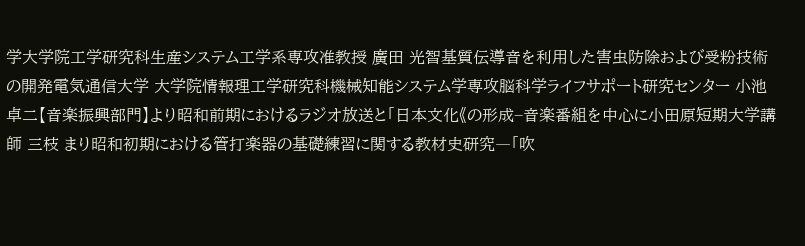学大学院工学研究科生産システム工学系専攻准教授 廣田 光智基質伝導音を利用した害虫防除および受粉技術の開発電気通信大学 大学院情報理工学研究科機械知能システム学専攻脳科学ライフサポート研究センター 小池 卓二【音楽振興部門】より昭和前期におけるラジオ放送と「日本文化《の形成−音楽番組を中心に小田原短期大学講師 三枝 まり昭和初期における管打楽器の基礎練習に関する教材史研究―「吹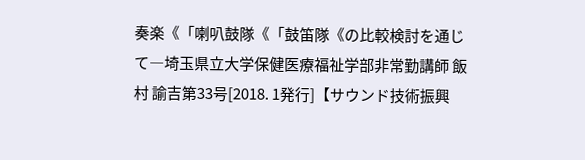奏楽《「喇叭鼓隊《「鼓笛隊《の比較検討を通じて―埼玉県立大学保健医療福祉学部非常勤講師 飯村 諭吉第33号[2018. 1発行]【サウンド技術振興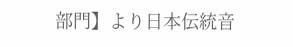部門】より日本伝統音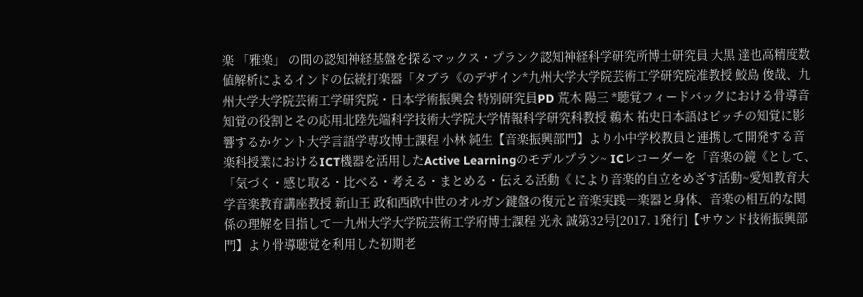楽 「雅楽」 の間の認知神経基盤を探るマックス・プランク認知神経科学研究所博士研究員 大黒 達也高精度数値解析によるインドの伝統打楽器「タブラ《のデザイン*九州大学大学院芸術工学研究院准教授 鮫島 俊哉、九州大学大学院芸術工学研究院・日本学術振興会 特別研究員PD 荒木 陽三 *聴覚フィードバックにおける骨導音知覚の役割とその応用北陸先端科学技術大学院大学情報科学研究科教授 鵜木 祐史日本語はピッチの知覚に影響するかケント大学言語学専攻博士課程 小林 純生【音楽振興部門】より小中学校教員と連携して開発する音楽科授業におけるICT機器を活用したActive Learningのモデルプラン~ ICレコーダーを「音楽の鏡《として、「気づく・感じ取る・比べる・考える・まとめる・伝える活動《 により音楽的自立をめざす活動~愛知教育大学音楽教育講座教授 新山王 政和西欧中世のオルガン鍵盤の復元と音楽実践―楽器と身体、音楽の相互的な関係の理解を目指して―九州大学大学院芸術工学府博士課程 光永 誠第32号[2017. 1発行]【サウンド技術振興部門】より骨導聴覚を利用した初期老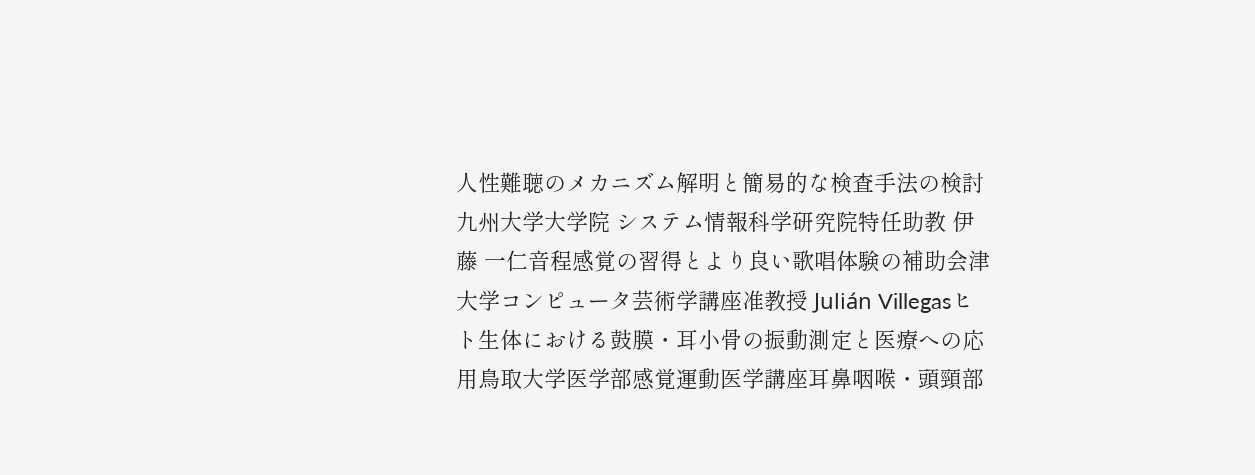人性難聴のメカニズム解明と簡易的な検査手法の検討九州大学大学院 システム情報科学研究院特任助教 伊藤 一仁音程感覚の習得とより良い歌唱体験の補助会津大学コンピュータ芸術学講座准教授 Julián Villegasヒト生体における鼓膜・耳小骨の振動測定と医療への応用鳥取大学医学部感覚運動医学講座耳鼻咽喉・頭頸部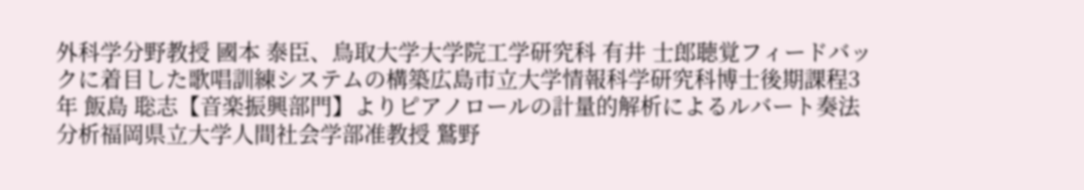外科学分野教授 國本 泰臣、鳥取大学大学院工学研究科 有井 士郎聴覚フィードバックに着目した歌唱訓練システムの構築広島市立大学情報科学研究科博士後期課程3年 飯島 聡志【音楽振興部門】よりピアノロールの計量的解析によるルバート奏法分析福岡県立大学人間社会学部准教授 鷲野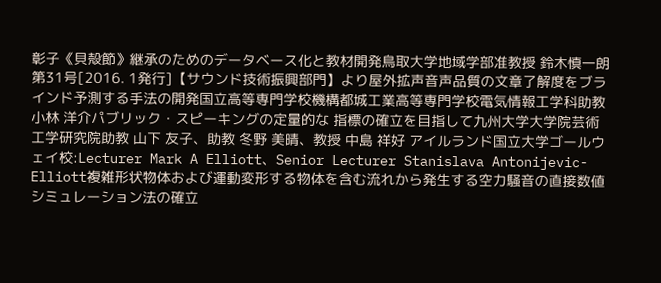彰子《貝殻節》継承のためのデータベース化と教材開発鳥取大学地域学部准教授 鈴木慎一朗第31号[2016. 1発行]【サウンド技術振興部門】より屋外拡声音声品質の文章了解度をブラインド予測する手法の開発国立高等専門学校機構都城工業高等専門学校電気情報工学科助教 小林 洋介パブリック・スピーキングの定量的な 指標の確立を目指して九州大学大学院芸術工学研究院助教 山下 友子、助教 冬野 美晴、教授 中島 祥好 アイルランド国立大学ゴールウェイ校:Lecturer Mark A Elliott、Senior Lecturer Stanislava Antonijevic-Elliott複雑形状物体および運動変形する物体を含む流れから発生する空力騒音の直接数値シミュレーション法の確立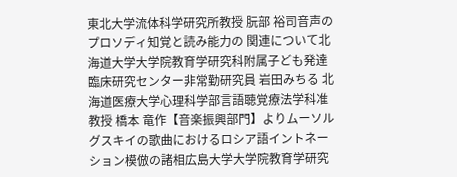東北大学流体科学研究所教授 朊部 裕司音声のプロソディ知覚と読み能力の 関連について北海道大学大学院教育学研究科附属子ども発達臨床研究センター非常勤研究員 岩田みちる 北海道医療大学心理科学部言語聴覚療法学科准教授 橋本 竜作【音楽振興部門】よりムーソルグスキイの歌曲におけるロシア語イントネーション模倣の諸相広島大学大学院教育学研究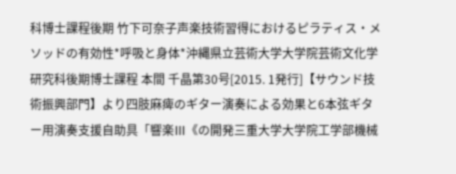科博士課程後期 竹下可奈子声楽技術習得におけるピラティス・メソッドの有効性*呼吸と身体*沖縄県立芸術大学大学院芸術文化学研究科後期博士課程 本間 千晶第30号[2015. 1発行]【サウンド技術振興部門】より四肢麻痺のギター演奏による効果と6本弦ギター用演奏支援自助具「響楽Ⅲ《の開発三重大学大学院工学部機械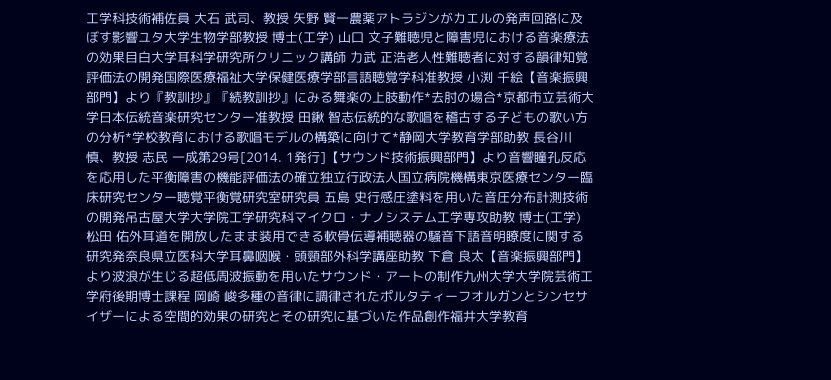工学科技術補佐員 大石 武司、教授 矢野 賢一農薬アトラジンがカエルの発声回路に及ぼす影響ユタ大学生物学部教授 博士(工学) 山口 文子難聴児と障害児における音楽療法の効果目白大学耳科学研究所クリニック講師 力武 正浩老人性難聴者に対する韻律知覚評価法の開発国際医療福祉大学保健医療学部言語聴覚学科准教授 小渕 千絵【音楽振興部門】より『教訓抄』『続教訓抄』にみる舞楽の上肢動作*去肘の場合*京都市立芸術大学日本伝統音楽研究センター准教授 田鍬 智志伝統的な歌唱を稽古する子どもの歌い方の分析*学校教育における歌唱モデルの構築に向けて*静岡大学教育学部助教 長谷川 慎、教授 志民 一成第29号[2014. 1発行]【サウンド技術振興部門】より音響瞳孔反応を応用した平衡障害の機能評価法の確立独立行政法人国立病院機構東京医療センター臨床研究センター聴覚平衡覚研究室研究員 五島 史行感圧塗料を用いた音圧分布計測技術の開発吊古屋大学大学院工学研究科マイクロ・ナノシステム工学専攻助教 博士(工学) 松田 佑外耳道を開放したまま装用できる軟骨伝導補聴器の騒音下語音明瞭度に関する研究発奈良県立医科大学耳鼻咽喉・頭頸部外科学講座助教 下倉 良太【音楽振興部門】より波浪が生じる超低周波振動を用いたサウンド・アートの制作九州大学大学院芸術工学府後期博士課程 岡崎 峻多種の音律に調律されたポルタティーフオルガンとシンセサイザーによる空間的効果の研究とその研究に基づいた作品創作福井大学教育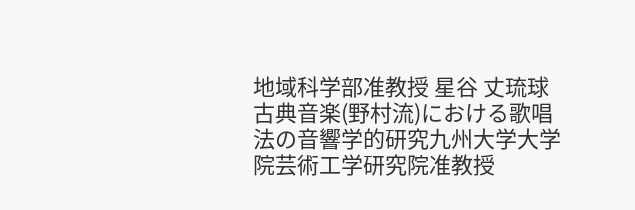地域科学部准教授 星谷 丈琉球古典音楽(野村流)における歌唱法の音響学的研究九州大学大学院芸術工学研究院准教授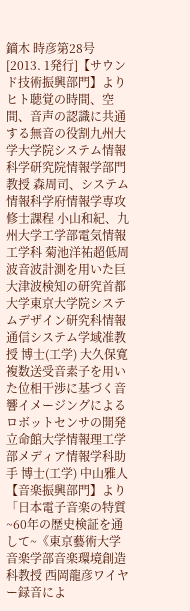鏑木 時彦第28号[2013. 1発行]【サウンド技術振興部門】よりヒト聴覚の時間、空間、音声の認識に共通する無音の役割九州大学大学院システム情報科学研究院情報学部門教授 森周司、システム情報科学府情報学専攻 修士課程 小山和紀、九州大学工学部電気情報工学科 菊池洋祐超低周波音波計測を用いた巨大津波検知の研究首都大学東京大学院システムデザイン研究科情報通信システム学域准教授 博士(工学) 大久保寛複数送受音素子を用いた位相干渉に基づく音響イメージングによるロボットセンサの開発立命館大学情報理工学部メディア情報学科助手 博士(工学) 中山雅人【音楽振興部門】より「日本電子音楽の特質~60年の歴史検証を通して~《東京藝術大学音楽学部音楽環境創造科教授 西岡龍彦ワイヤー録音によ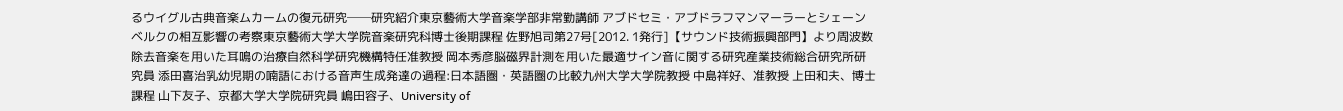るウイグル古典音楽ムカームの復元研究──研究紹介東京藝術大学音楽学部非常勤講師 アブドセミ・アブドラフマンマーラーとシェーンベルクの相互影響の考察東京藝術大学大学院音楽研究科博士後期課程 佐野旭司第27号[2012. 1発行]【サウンド技術振興部門】より周波数除去音楽を用いた耳鳴の治療自然科学研究機構特任准教授 岡本秀彦脳磁界計測を用いた最適サイン音に関する研究産業技術総合研究所研究員 添田喜治乳幼児期の喃語における音声生成発達の過程:日本語圏・英語圏の比較九州大学大学院教授 中島祥好、准教授 上田和夫、博士課程 山下友子、京都大学大学院研究員 嶋田容子、University of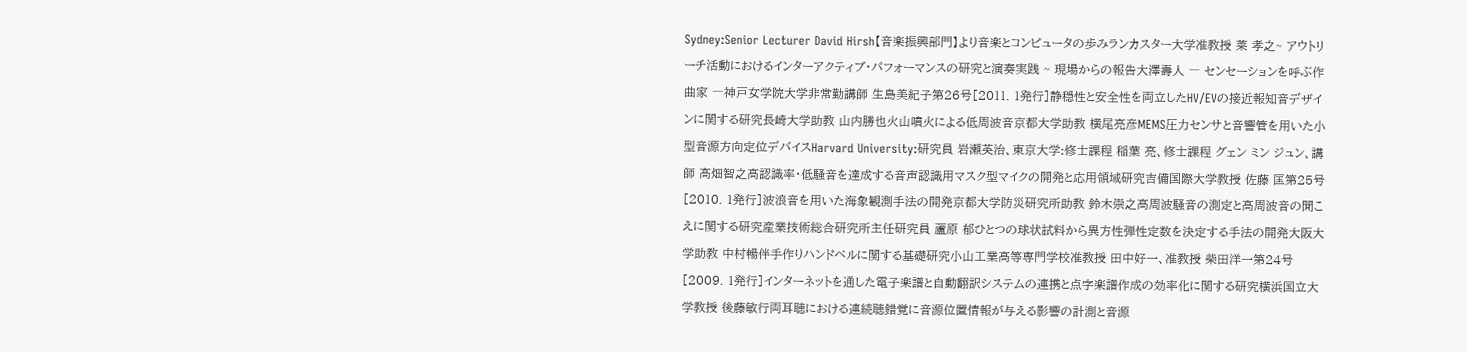Sydney:Senior Lecturer David Hirsh【音楽振興部門】より音楽とコンピュータの歩みランカスター大学准教授 莱 孝之~ アウトリーチ活動におけるインターアクティブ・パフォーマンスの研究と演奏実践 ~ 現場からの報告大澤壽人 ― センセーションを呼ぶ作曲家 ―神戸女学院大学非常勤講師 生島美紀子第26号[2011. 1発行]静穏性と安全性を両立したHV/EVの接近報知音デザインに関する研究長崎大学助教 山内勝也火山噴火による低周波音京都大学助教 横尾亮彦MEMS圧力センサと音響管を用いた小型音源方向定位デバイスHarvard University:研究員 岩瀬英治、東京大学:修士課程 稲葉 亮、修士課程 グェン ミン ジュン、講師 髙畑智之高認識率・低騒音を達成する音声認識用マスク型マイクの開発と応用領域研究吉備国際大学教授 佐藤 匡第25号[2010. 1発行]波浪音を用いた海象観測手法の開発京都大学防災研究所助教 鈴木崇之高周波騒音の測定と高周波音の聞こえに関する研究産業技術総合研究所主任研究員 蘆原 郁ひとつの球状試料から異方性弾性定数を決定する手法の開発大阪大学助教 中村暢伴手作りハンドベルに関する基礎研究小山工業高等専門学校准教授 田中好一、准教授 柴田洋一第24号[2009. 1発行]インターネットを通した電子楽譜と自動翻訳システムの連携と点字楽譜作成の効率化に関する研究横浜国立大学教授 後藤敏行両耳聴における連続聴錯覚に音源位置情報が与える影響の計測と音源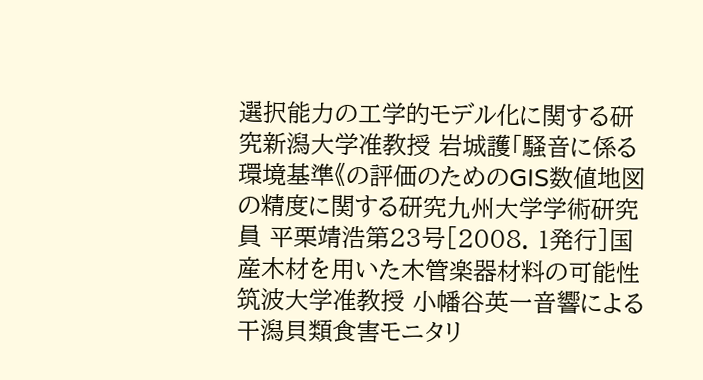選択能力の工学的モデル化に関する研究新潟大学准教授 岩城護「騒音に係る環境基準《の評価のためのGIS数値地図の精度に関する研究九州大学学術研究員 平栗靖浩第23号[2008. 1発行]国産木材を用いた木管楽器材料の可能性筑波大学准教授 小幡谷英一音響による干潟貝類食害モニタリ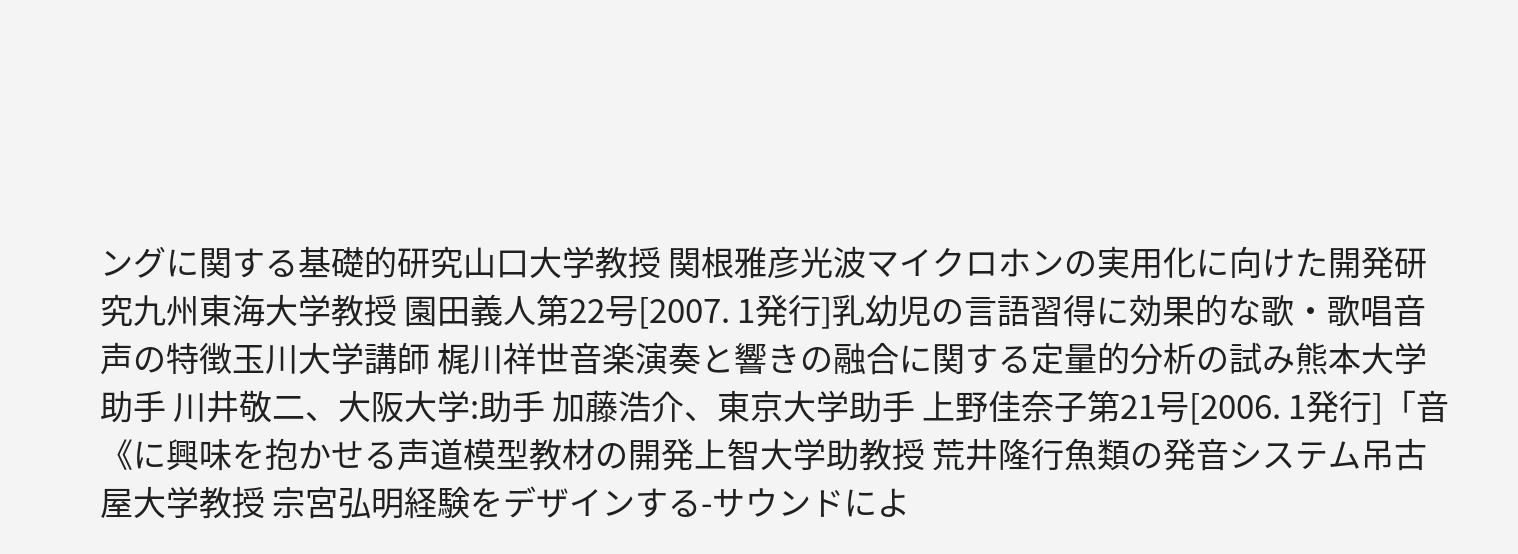ングに関する基礎的研究山口大学教授 関根雅彦光波マイクロホンの実用化に向けた開発研究九州東海大学教授 園田義人第22号[2007. 1発行]乳幼児の言語習得に効果的な歌・歌唱音声の特徴玉川大学講師 梶川祥世音楽演奏と響きの融合に関する定量的分析の試み熊本大学助手 川井敬二、大阪大学:助手 加藤浩介、東京大学助手 上野佳奈子第21号[2006. 1発行]「音《に興味を抱かせる声道模型教材の開発上智大学助教授 荒井隆行魚類の発音システム吊古屋大学教授 宗宮弘明経験をデザインする-サウンドによ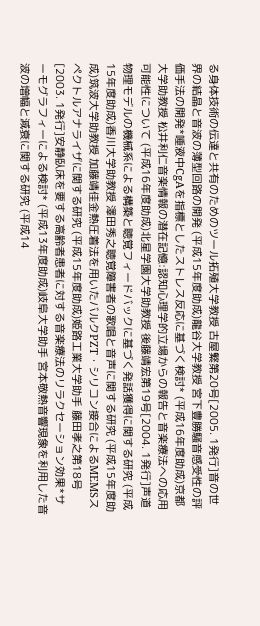る身体技術の伝達と共有のためのツール拓殖大学教授 古屋繁第20号[2005. 1発行]音の世界の結晶と音波の薄型回路の開発 (平成15年度助成)龍谷大学教授 宮下豊勝騒音感受性の評価手法の開発*唾液中CgAを指標としたストレス反応に基づく検討* (平成16年度助成)京都大学助教授 松井利仁音楽情報の潜在記憶:認知心理学的立場からの報告と音楽療法への応用可能性について (平成16年度助成)北星学園大学助教授 後藤靖宏第19号[2004. 1発行]声道物理モデルの機械系による構築と聴覚フィードバックに基づく発話獲得に関する研究 (平成15年度助成)香川大学助教授 澤田秀之聴覚障害者の歌唱と音声に関する研究 (平成15年度助成)筑波大学助教授 加藤靖佳金熱圧着法を用いたバルクPZT・シリコン接合によるMEMSスペクトルアナライザに関する研究 (平成15年度助成)姫路工業大学助手 藤田孝之第18号[2003. 1発行]安静臥床を要する高齢者患者に対する音楽療法のリラクセーション効果*サーモグラフィーによる検討* (平成13年度助成)岐阜大学助手 宮本敬熱音響現象を利用した音波の増幅と減衰に関する研究 (平成14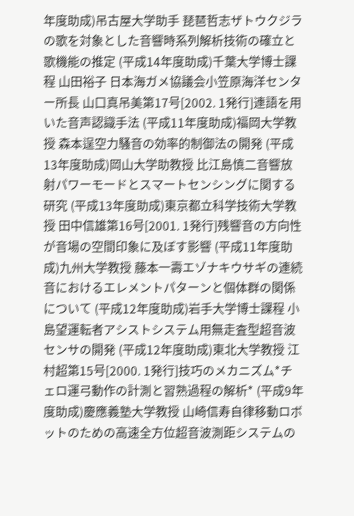年度助成)吊古屋大学助手 琵琶哲志ザトウクジラの歌を対象とした音響時系列解析技術の確立と歌機能の推定 (平成14年度助成)千葉大学博士課程 山田裕子 日本海ガメ協議会小笠原海洋センター所長 山口真吊美第17号[2002. 1発行]連語を用いた音声認識手法 (平成11年度助成)福岡大学教授 森本逞空力騒音の効率的制御法の開発 (平成13年度助成)岡山大学助教授 比江島慎二音響放射パワーモードとスマートセンシングに関する研究 (平成13年度助成)東京都立科学技術大学教授 田中信雄第16号[2001. 1発行]残響音の方向性が音場の空間印象に及ぼす影響 (平成11年度助成)九州大学教授 藤本一壽エゾナキウサギの連続音におけるエレメントパターンと個体群の関係について (平成12年度助成)岩手大学博士課程 小島望運転者アシストシステム用無走査型超音波センサの開発 (平成12年度助成)東北大学教授 江村超第15号[2000. 1発行]技巧のメカニズム*チェロ運弓動作の計測と習熟過程の解析* (平成9年度助成)慶應義塾大学教授 山崎信寿自律移動ロボットのための高速全方位超音波測距システムの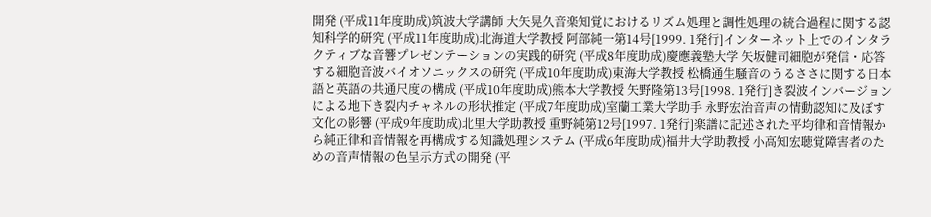開発 (平成11年度助成)筑波大学講師 大矢晃久音楽知覚におけるリズム処理と調性処理の統合過程に関する認知科学的研究 (平成11年度助成)北海道大学教授 阿部純一第14号[1999. 1発行]インターネット上でのインタラクティブな音響プレゼンテーションの実践的研究 (平成8年度助成)慶應義塾大学 矢坂健司細胞が発信・応答する細胞音波バイオソニックスの研究 (平成10年度助成)東海大学教授 松橋通生騒音のうるささに関する日本語と英語の共通尺度の構成 (平成10年度助成)熊本大学教授 矢野隆第13号[1998. 1発行]き裂波インバージョンによる地下き裂内チャネルの形状推定 (平成7年度助成)室蘭工業大学助手 永野宏治音声の情動認知に及ぼす文化の影響 (平成9年度助成)北里大学助教授 重野純第12号[1997. 1発行]楽譜に記述された平均律和音情報から純正律和音情報を再構成する知識処理システム (平成6年度助成)福井大学助教授 小高知宏聴覚障害者のための音声情報の色呈示方式の開発 (平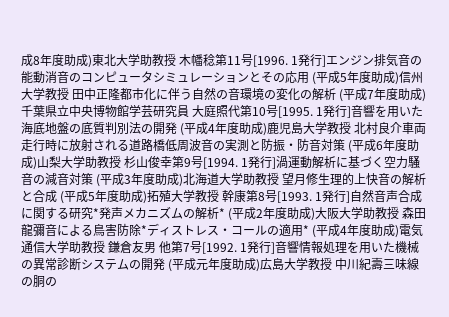成8年度助成)東北大学助教授 木幡稔第11号[1996. 1発行]エンジン排気音の能動消音のコンピュータシミュレーションとその応用 (平成5年度助成)信州大学教授 田中正隆都市化に伴う自然の音環境の変化の解析 (平成7年度助成)千葉県立中央博物館学芸研究員 大庭照代第10号[1995. 1発行]音響を用いた海底地盤の底質判別法の開発 (平成4年度助成)鹿児島大学教授 北村良介車両走行時に放射される道路橋低周波音の実測と防振・防音対策 (平成6年度助成)山梨大学助教授 杉山俊幸第9号[1994. 1発行]渦運動解析に基づく空力騒音の減音対策 (平成3年度助成)北海道大学助教授 望月修生理的上快音の解析と合成 (平成5年度助成)拓殖大学教授 幹康第8号[1993. 1発行]自然音声合成に関する研究*発声メカニズムの解析* (平成2年度助成)大阪大学助教授 森田龍彌音による鳥害防除*ディストレス・コールの適用* (平成4年度助成)電気通信大学助教授 鎌倉友男 他第7号[1992. 1発行]音響情報処理を用いた機械の異常診断システムの開発 (平成元年度助成)広島大学教授 中川紀壽三味線の胴の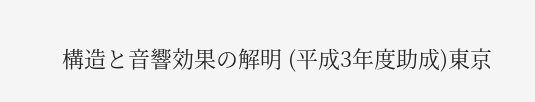構造と音響効果の解明 (平成3年度助成)東京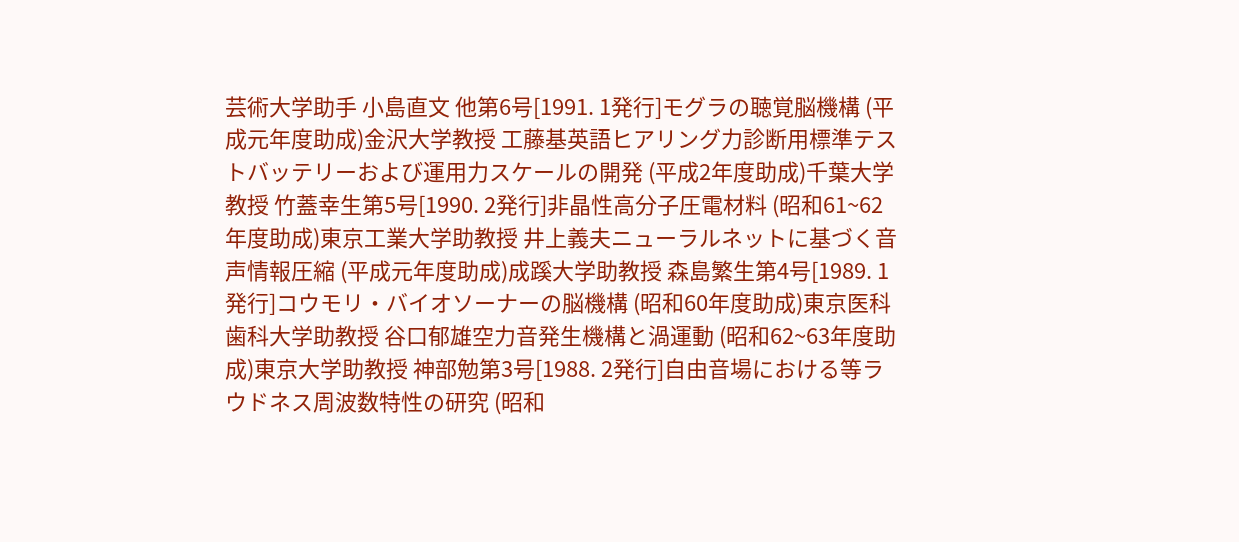芸術大学助手 小島直文 他第6号[1991. 1発行]モグラの聴覚脳機構 (平成元年度助成)金沢大学教授 工藤基英語ヒアリング力診断用標準テストバッテリーおよび運用力スケールの開発 (平成2年度助成)千葉大学教授 竹蓋幸生第5号[1990. 2発行]非晶性高分子圧電材料 (昭和61~62年度助成)東京工業大学助教授 井上義夫ニューラルネットに基づく音声情報圧縮 (平成元年度助成)成蹊大学助教授 森島繁生第4号[1989. 1発行]コウモリ・バイオソーナーの脳機構 (昭和60年度助成)東京医科歯科大学助教授 谷口郁雄空力音発生機構と渦運動 (昭和62~63年度助成)東京大学助教授 神部勉第3号[1988. 2発行]自由音場における等ラウドネス周波数特性の研究 (昭和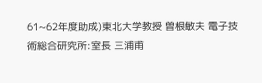61~62年度助成)東北大学教授 曽根敏夫 電子技術総合研究所:室長 三浦甫